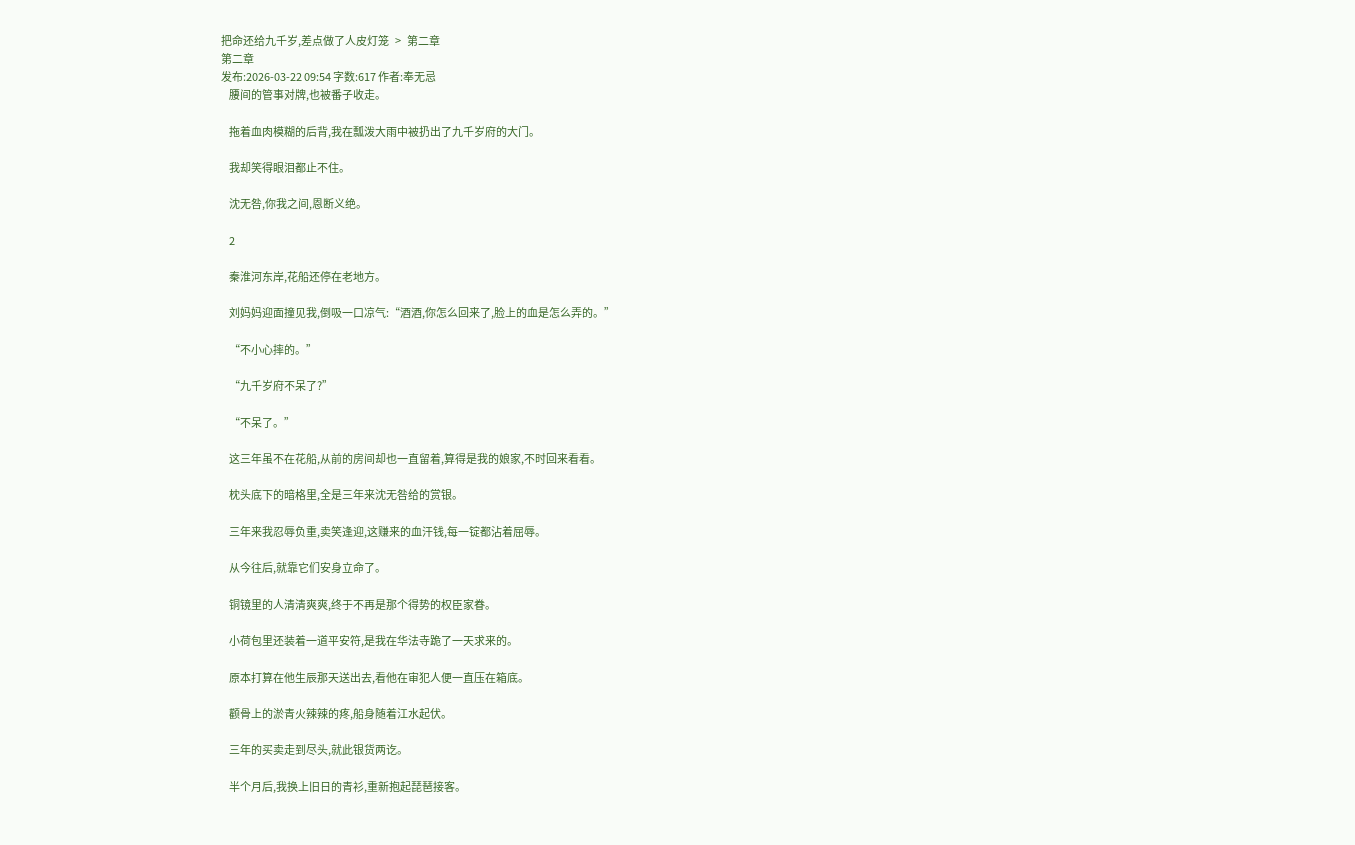把命还给九千岁,差点做了人皮灯笼   >   第二章
第二章
发布:2026-03-22 09:54 字数:617 作者:奉无忌
    腰间的管事对牌,也被番子收走。

    拖着血肉模糊的后背,我在瓢泼大雨中被扔出了九千岁府的大门。

    我却笑得眼泪都止不住。

    沈无咎,你我之间,恩断义绝。

    2

    秦淮河东岸,花船还停在老地方。

    刘妈妈迎面撞见我,倒吸一口凉气:“酒酒,你怎么回来了,脸上的血是怎么弄的。”

    “不小心摔的。”

    “九千岁府不呆了?”

    “不呆了。”

    这三年虽不在花船,从前的房间却也一直留着,算得是我的娘家,不时回来看看。

    枕头底下的暗格里,全是三年来沈无咎给的赏银。

    三年来我忍辱负重,卖笑逢迎,这赚来的血汗钱,每一锭都沾着屈辱。

    从今往后,就靠它们安身立命了。

    铜镜里的人清清爽爽,终于不再是那个得势的权臣家眷。

    小荷包里还装着一道平安符,是我在华法寺跪了一天求来的。

    原本打算在他生辰那天送出去,看他在审犯人便一直压在箱底。

    颧骨上的淤青火辣辣的疼,船身随着江水起伏。

    三年的买卖走到尽头,就此银货两讫。

    半个月后,我换上旧日的青衫,重新抱起琵琶接客。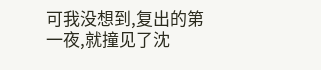可我没想到,复出的第一夜,就撞见了沈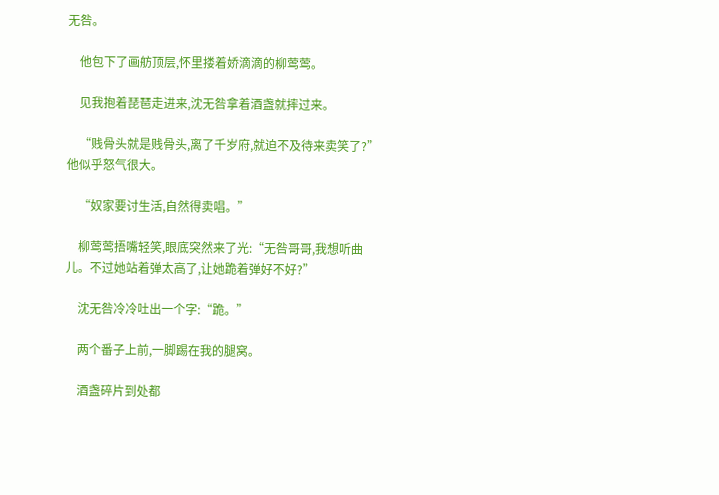无咎。

    他包下了画舫顶层,怀里搂着娇滴滴的柳莺莺。

    见我抱着琵琶走进来,沈无咎拿着酒盏就摔过来。

    “贱骨头就是贱骨头,离了千岁府,就迫不及待来卖笑了?”他似乎怒气很大。

    “奴家要讨生活,自然得卖唱。”

    柳莺莺捂嘴轻笑,眼底突然来了光:“无咎哥哥,我想听曲儿。不过她站着弹太高了,让她跪着弹好不好?”

    沈无咎冷冷吐出一个字:“跪。”

    两个番子上前,一脚踢在我的腿窝。

    酒盏碎片到处都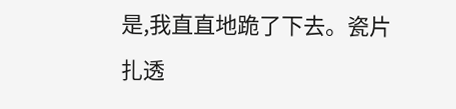是,我直直地跪了下去。瓷片扎透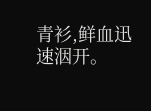青衫,鲜血迅速洇开。